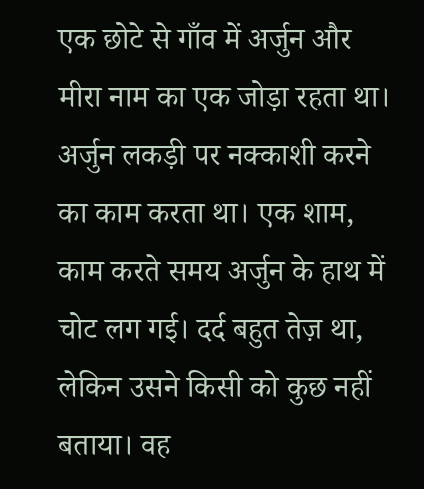एक छोटे से गाँव में अर्जुन और मीरा नाम का एक जोड़ा रहता था। अर्जुन लकड़ी पर नक्काशी करने का काम करता था। एक शाम, काम करते समय अर्जुन के हाथ में चोट लग गई। दर्द बहुत तेज़ था, लेकिन उसने किसी को कुछ नहीं बताया। वह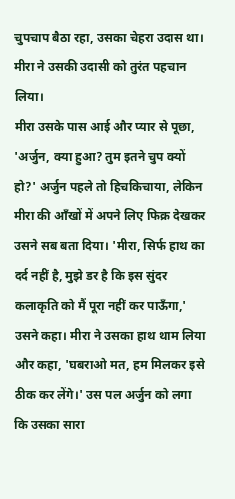चुपचाप बैठा रहा, उसका चेहरा उदास था। मीरा ने उसकी उदासी को तुरंत पहचान लिया।
मीरा उसके पास आई और प्यार से पूछा, 'अर्जुन, क्या हुआ? तुम इतने चुप क्यों हो?' अर्जुन पहले तो हिचकिचाया, लेकिन मीरा की आँखों में अपने लिए फिक्र देखकर उसने सब बता दिया। 'मीरा, सिर्फ हाथ का दर्द नहीं है, मुझे डर है कि इस सुंदर कलाकृति को मैं पूरा नहीं कर पाऊँगा,' उसने कहा। मीरा ने उसका हाथ थाम लिया और कहा, 'घबराओ मत, हम मिलकर इसे ठीक कर लेंगे।' उस पल अर्जुन को लगा कि उसका सारा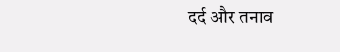दर्द और तनाव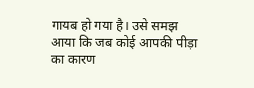गायब हो गया है। उसे समझ आया कि जब कोई आपकी पीड़ा का कारण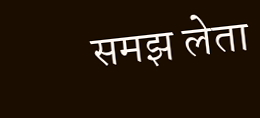समझ लेता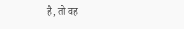है, तो वह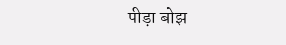पीड़ा बोझ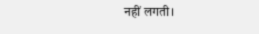नहीं लगती।